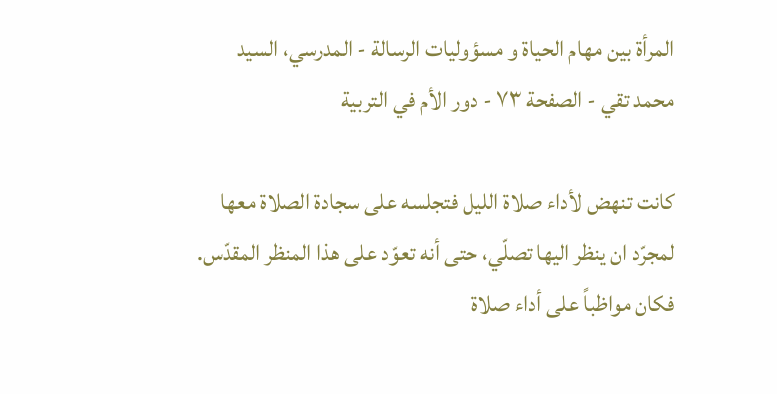المرأة بين مهام الحياة و مسؤوليات الرسالة - المدرسي، السيد محمد تقي - الصفحة ٧٣ - دور الأم في التربية

كانت تنهض لأداء صلاة الليل فتجلسه على سجادة الصلاة معها لمجرّد ان ينظر اليها تصلّي، حتى أنه تعوّد على هذا المنظر المقدّس. فكان مواظباً على أداء صلاة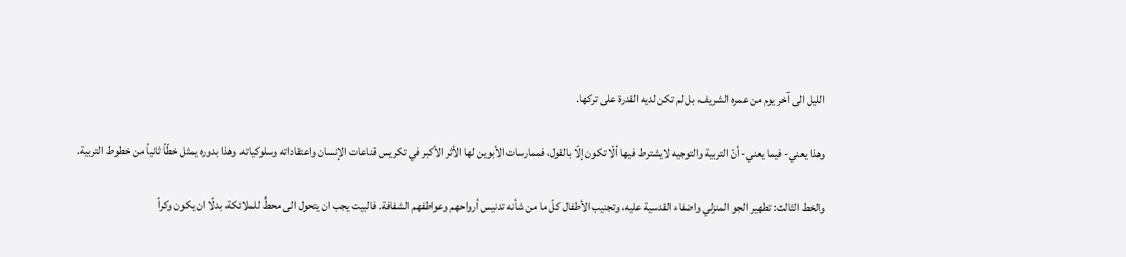الليل الى آخر يوم من عمره الشريف، بل لم تكن لديه القدرة على تركها.

وهذا يعني- فيما يعني- أنّ التربية والتوجيه لايشترط فيها ألّا تكون إلّا بالقول، فممارسات الأبوين لها الأثر الأكبر في تكريس قناعات الإنسان واعتقاداته وسلوكياته. وهذا بدوره يمثل خطّاً ثانياً من خطوط التربية.

والخط الثالث: تطهير الجو المنزلي واضفاء القدسية عليه، وتجنيب الأطفال كلّ ما من شأنه تدنيس أرواحهم وعواطفهم الشفافة. فالبيت يجب ان يتحول الى محطٍّ للملائكة، بدلًا ان يكون وكراً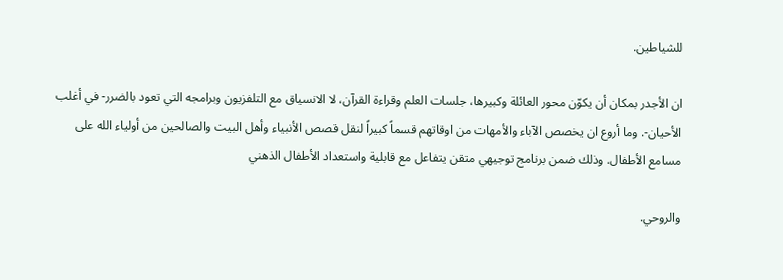للشياطين.

ان الأجدر بمكان أن يكوّن محور العائلة وكبيرها، جلسات العلم وقراءة القرآن، لا الانسياق مع التلفزيون وبرامجه التي تعود بالضرر- في أغلب الأحيان-. وما أروع ان يخصص الآباء والأمهات من اوقاتهم قسماً كبيراً لنقل قصص الأنبياء وأهل البيت والصالحين من أولياء الله على مسامع الأطفال. وذلك ضمن برنامج توجيهي متقن يتفاعل مع قابلية واستعداد الأطفال الذهني

والروحي.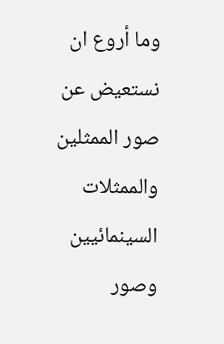وما أروع ان نستعيض عن صور الممثلين والممثلات السينمائيين وصور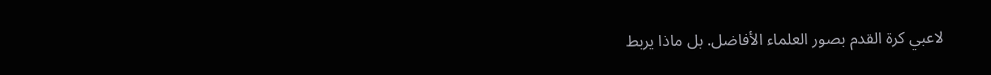لاعبي كرة القدم بصور العلماء الأفاضل. بل ماذا يربط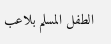الطفل المسلم بلاعب